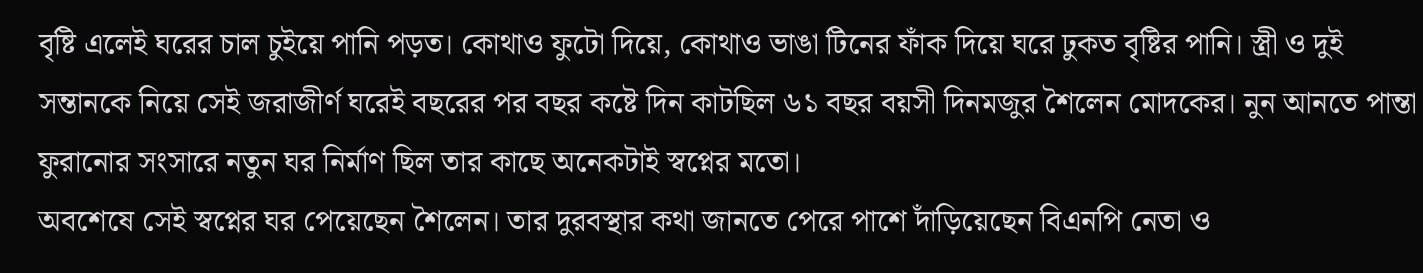বৃষ্টি এলেই ঘরের চাল চুইয়ে পানি পড়ত। কোথাও ফুটো দিয়ে, কোথাও ভাঙা টিনের ফাঁক দিয়ে ঘরে ঢুকত বৃষ্টির পানি। স্ত্রী ও দুই সন্তানকে নিয়ে সেই জরাজীর্ণ ঘরেই বছরের পর বছর কষ্টে দিন কাটছিল ৬১ বছর বয়সী দিনমজুর শৈলেন মোদকের। নুন আনতে পান্তা ফুরানোর সংসারে নতুন ঘর নির্মাণ ছিল তার কাছে অনেকটাই স্বপ্নের মতো।
অবশেষে সেই স্বপ্নের ঘর পেয়েছেন শৈলেন। তার দুরবস্থার কথা জানতে পেরে পাশে দাঁড়িয়েছেন বিএনপি নেতা ও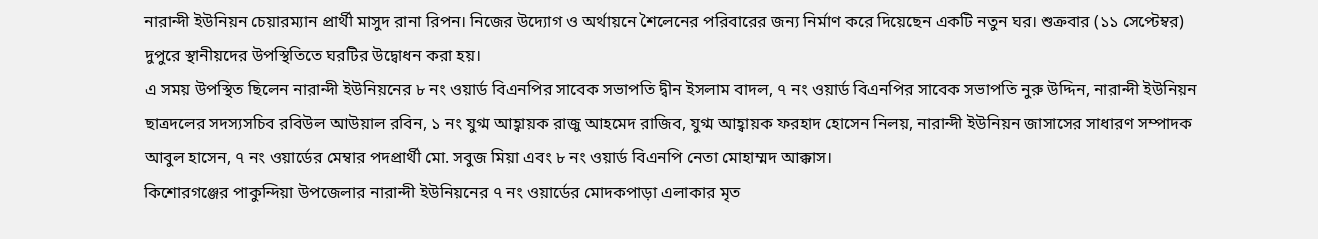নারান্দী ইউনিয়ন চেয়ারম্যান প্রার্থী মাসুদ রানা রিপন। নিজের উদ্যোগ ও অর্থায়নে শৈলেনের পরিবারের জন্য নির্মাণ করে দিয়েছেন একটি নতুন ঘর। শুক্রবার (১১ সেপ্টেম্বর) দুপুরে স্থানীয়দের উপস্থিতিতে ঘরটির উদ্বোধন করা হয়।
এ সময় উপস্থিত ছিলেন নারান্দী ইউনিয়নের ৮ নং ওয়ার্ড বিএনপির সাবেক সভাপতি দ্বীন ইসলাম বাদল, ৭ নং ওয়ার্ড বিএনপির সাবেক সভাপতি নুরু উদ্দিন, নারান্দী ইউনিয়ন ছাত্রদলের সদস্যসচিব রবিউল আউয়াল রবিন, ১ নং যুগ্ম আহ্বায়ক রাজু আহমেদ রাজিব, যুগ্ম আহ্বায়ক ফরহাদ হোসেন নিলয়, নারান্দী ইউনিয়ন জাসাসের সাধারণ সম্পাদক আবুল হাসেন, ৭ নং ওয়ার্ডের মেম্বার পদপ্রার্থী মো. সবুজ মিয়া এবং ৮ নং ওয়ার্ড বিএনপি নেতা মোহাম্মদ আক্কাস।
কিশোরগঞ্জের পাকুন্দিয়া উপজেলার নারান্দী ইউনিয়নের ৭ নং ওয়ার্ডের মোদকপাড়া এলাকার মৃত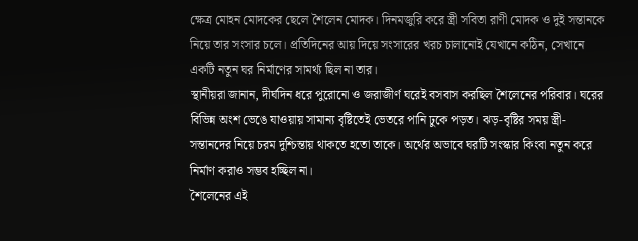ক্ষেত্র মোহন মোদকের ছেলে শৈলেন মোদক। দিনমজুরি করে স্ত্রী সবিতা রাণী মোদক ও দুই সন্তানকে নিয়ে তার সংসার চলে। প্রতিদিনের আয় দিয়ে সংসারের খরচ চালানোই যেখানে কঠিন, সেখানে একটি নতুন ঘর নির্মাণের সামর্থ্য ছিল না তার।
স্থানীয়রা জানান, দীর্ঘদিন ধরে পুরোনো ও জরাজীর্ণ ঘরেই বসবাস করছিল শৈলেনের পরিবার। ঘরের বিভিন্ন অংশ ভেঙে যাওয়ায় সামান্য বৃষ্টিতেই ভেতরে পানি ঢুকে পড়ত। ঝড়-বৃষ্টির সময় স্ত্রী-সন্তানদের নিয়ে চরম দুশ্চিন্তায় থাকতে হতো তাকে। অর্থের অভাবে ঘরটি সংস্কার কিংবা নতুন করে নির্মাণ করাও সম্ভব হচ্ছিল না।
শৈলেনের এই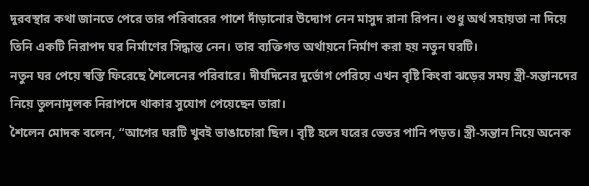দুরবস্থার কথা জানতে পেরে তার পরিবারের পাশে দাঁড়ানোর উদ্যোগ নেন মাসুদ রানা রিপন। শুধু অর্থ সহায়তা না দিয়ে তিনি একটি নিরাপদ ঘর নির্মাণের সিদ্ধান্ত নেন। তার ব্যক্তিগত অর্থায়নে নির্মাণ করা হয় নতুন ঘরটি।
নতুন ঘর পেয়ে স্বস্তি ফিরেছে শৈলেনের পরিবারে। দীর্ঘদিনের দুর্ভোগ পেরিয়ে এখন বৃষ্টি কিংবা ঝড়ের সময় স্ত্রী-সন্তানদের নিয়ে তুলনামূলক নিরাপদে থাকার সুযোগ পেয়েছেন তারা।
শৈলেন মোদক বলেন, “আগের ঘরটি খুবই ভাঙাচোরা ছিল। বৃষ্টি হলে ঘরের ভেতর পানি পড়ত। স্ত্রী-সন্তান নিয়ে অনেক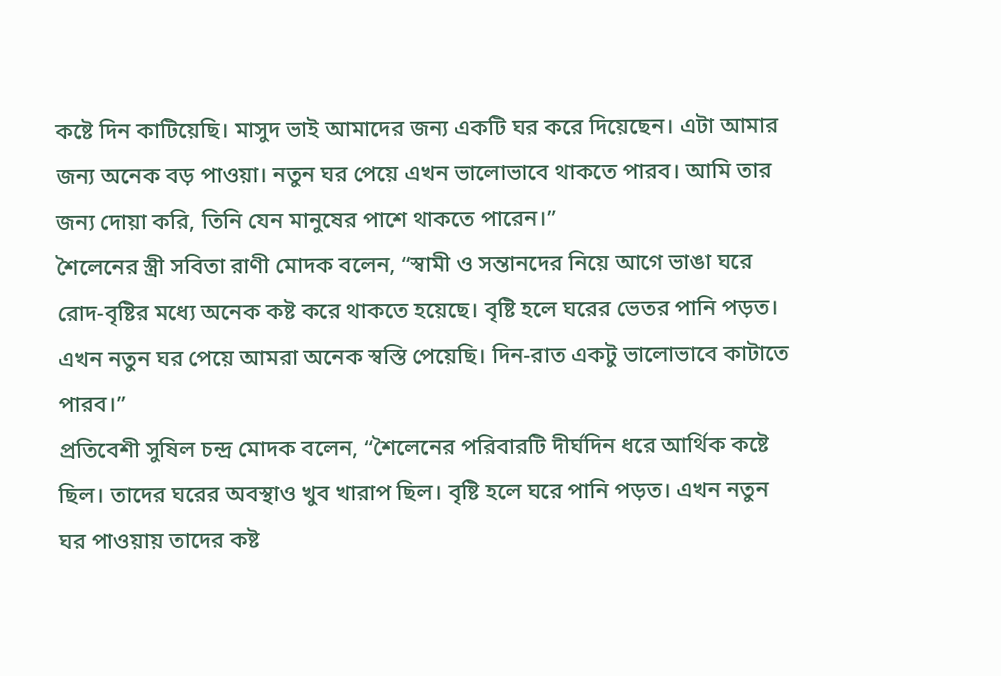কষ্টে দিন কাটিয়েছি। মাসুদ ভাই আমাদের জন্য একটি ঘর করে দিয়েছেন। এটা আমার জন্য অনেক বড় পাওয়া। নতুন ঘর পেয়ে এখন ভালোভাবে থাকতে পারব। আমি তার জন্য দোয়া করি, তিনি যেন মানুষের পাশে থাকতে পারেন।”
শৈলেনের স্ত্রী সবিতা রাণী মোদক বলেন, “স্বামী ও সন্তানদের নিয়ে আগে ভাঙা ঘরে রোদ-বৃষ্টির মধ্যে অনেক কষ্ট করে থাকতে হয়েছে। বৃষ্টি হলে ঘরের ভেতর পানি পড়ত। এখন নতুন ঘর পেয়ে আমরা অনেক স্বস্তি পেয়েছি। দিন-রাত একটু ভালোভাবে কাটাতে পারব।”
প্রতিবেশী সুষিল চন্দ্র মোদক বলেন, “শৈলেনের পরিবারটি দীর্ঘদিন ধরে আর্থিক কষ্টে ছিল। তাদের ঘরের অবস্থাও খুব খারাপ ছিল। বৃষ্টি হলে ঘরে পানি পড়ত। এখন নতুন ঘর পাওয়ায় তাদের কষ্ট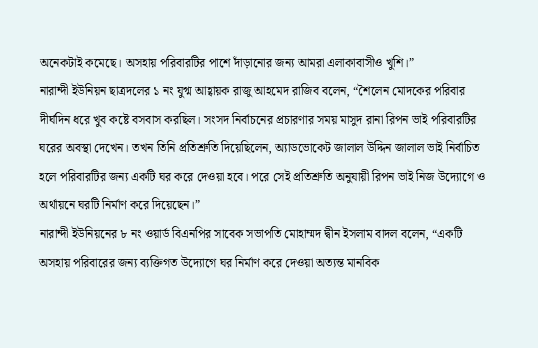অনেকটাই কমেছে। অসহায় পরিবারটির পাশে দাঁড়ানোর জন্য আমরা এলাকাবাসীও খুশি।”
নারান্দী ইউনিয়ন ছাত্রদলের ১ নং যুগ্ম আহ্বায়ক রাজু আহমেদ রাজিব বলেন, “শৈলেন মোদকের পরিবার দীর্ঘদিন ধরে খুব কষ্টে বসবাস করছিল। সংসদ নির্বাচনের প্রচারণার সময় মাসুদ রানা রিপন ভাই পরিবারটির ঘরের অবস্থা দেখেন। তখন তিনি প্রতিশ্রুতি দিয়েছিলেন, অ্যাডভোকেট জালাল উদ্দিন জালাল ভাই নির্বাচিত হলে পরিবারটির জন্য একটি ঘর করে দেওয়া হবে। পরে সেই প্রতিশ্রুতি অনুযায়ী রিপন ভাই নিজ উদ্যোগে ও অর্থায়নে ঘরটি নির্মাণ করে দিয়েছেন।”
নারান্দী ইউনিয়নের ৮ নং ওয়ার্ড বিএনপির সাবেক সভাপতি মোহাম্মদ দ্বীন ইসলাম বাদল বলেন, “একটি অসহায় পরিবারের জন্য ব্যক্তিগত উদ্যোগে ঘর নির্মাণ করে দেওয়া অত্যন্ত মানবিক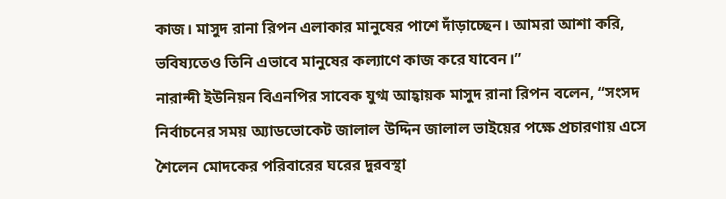কাজ। মাসুদ রানা রিপন এলাকার মানুষের পাশে দাঁড়াচ্ছেন। আমরা আশা করি, ভবিষ্যতেও তিনি এভাবে মানুষের কল্যাণে কাজ করে যাবেন।”
নারান্দী ইউনিয়ন বিএনপির সাবেক যুগ্ম আহ্বায়ক মাসুদ রানা রিপন বলেন, “সংসদ নির্বাচনের সময় অ্যাডভোকেট জালাল উদ্দিন জালাল ভাইয়ের পক্ষে প্রচারণায় এসে শৈলেন মোদকের পরিবারের ঘরের দুরবস্থা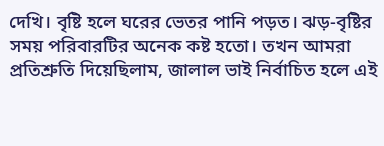দেখি। বৃষ্টি হলে ঘরের ভেতর পানি পড়ত। ঝড়-বৃষ্টির সময় পরিবারটির অনেক কষ্ট হতো। তখন আমরা প্রতিশ্রুতি দিয়েছিলাম, জালাল ভাই নির্বাচিত হলে এই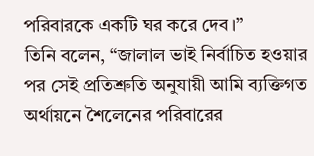পরিবারকে একটি ঘর করে দেব।”
তিনি বলেন, “জালাল ভাই নির্বাচিত হওয়ার পর সেই প্রতিশ্রুতি অনুযায়ী আমি ব্যক্তিগত অর্থায়নে শৈলেনের পরিবারের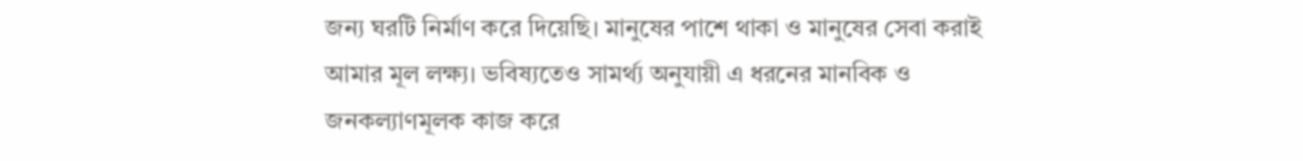জন্য ঘরটি নির্মাণ করে দিয়েছি। মানুষের পাশে থাকা ও মানুষের সেবা করাই আমার মূল লক্ষ্য। ভবিষ্যতেও সামর্থ্য অনুযায়ী এ ধরনের মানবিক ও জনকল্যাণমূলক কাজ করে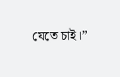যেতে চাই।”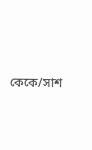কেকে/সাশ